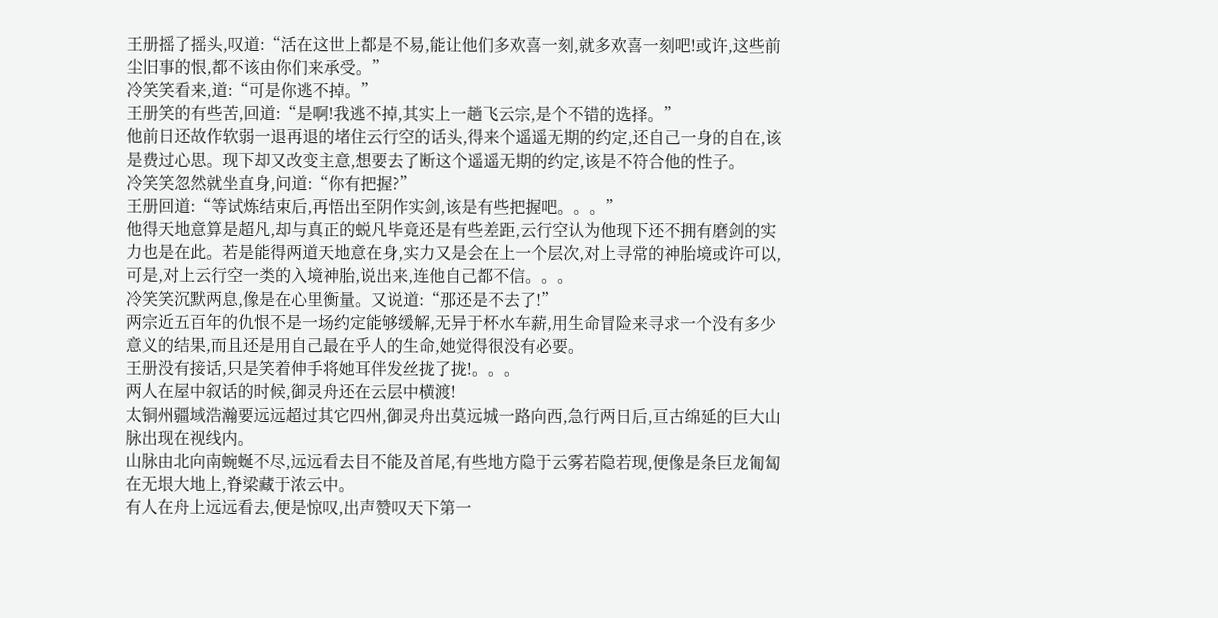王册摇了摇头,叹道:“活在这世上都是不易,能让他们多欢喜一刻,就多欢喜一刻吧!或许,这些前尘旧事的恨,都不该由你们来承受。”
冷笑笑看来,道:“可是你逃不掉。”
王册笑的有些苦,回道:“是啊!我逃不掉,其实上一趟飞云宗,是个不错的选择。”
他前日还故作软弱一退再退的堵住云行空的话头,得来个遥遥无期的约定,还自己一身的自在,该是费过心思。现下却又改变主意,想要去了断这个遥遥无期的约定,该是不符合他的性子。
冷笑笑忽然就坐直身,问道:“你有把握?”
王册回道:“等试炼结束后,再悟出至阴作实剑,该是有些把握吧。。。”
他得天地意算是超凡,却与真正的蜕凡毕竟还是有些差距,云行空认为他现下还不拥有磨剑的实力也是在此。若是能得两道天地意在身,实力又是会在上一个层次,对上寻常的神胎境或许可以,可是,对上云行空一类的入境神胎,说出来,连他自己都不信。。。
冷笑笑沉默两息,像是在心里衡量。又说道:“那还是不去了!”
两宗近五百年的仇恨不是一场约定能够缓解,无异于杯水车薪,用生命冒险来寻求一个没有多少意义的结果,而且还是用自己最在乎人的生命,她觉得很没有必要。
王册没有接话,只是笑着伸手将她耳伴发丝拢了拢!。。。
两人在屋中叙话的时候,御灵舟还在云层中横渡!
太铜州疆域浩瀚要远远超过其它四州,御灵舟出莫远城一路向西,急行两日后,亘古绵延的巨大山脉出现在视线内。
山脉由北向南蜿蜒不尽,远远看去目不能及首尾,有些地方隐于云雾若隐若现,便像是条巨龙匍匐在无垠大地上,脊梁藏于浓云中。
有人在舟上远远看去,便是惊叹,出声赞叹天下第一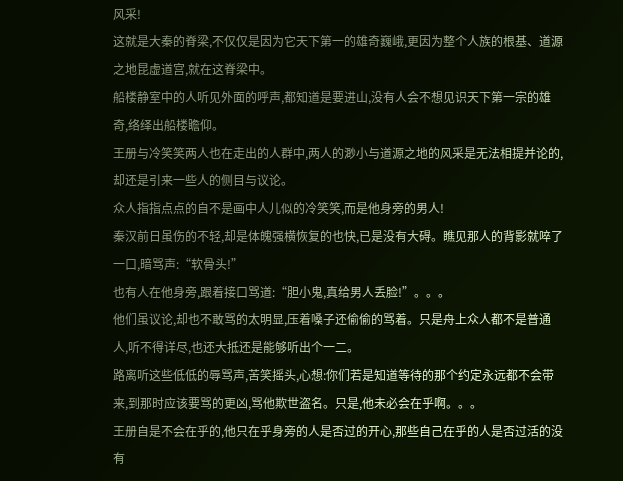风采!
这就是大秦的脊梁,不仅仅是因为它天下第一的雄奇巍峨,更因为整个人族的根基、道源之地昆虚道宫,就在这脊梁中。
船楼静室中的人听见外面的呼声,都知道是要进山,没有人会不想见识天下第一宗的雄奇,络绎出船楼瞻仰。
王册与冷笑笑两人也在走出的人群中,两人的渺小与道源之地的风采是无法相提并论的,却还是引来一些人的侧目与议论。
众人指指点点的自不是画中人儿似的冷笑笑,而是他身旁的男人!
秦汉前日虽伤的不轻,却是体魄强横恢复的也快,已是没有大碍。瞧见那人的背影就啐了一口,暗骂声:“软骨头!”
也有人在他身旁,跟着接口骂道:“胆小鬼,真给男人丢脸!”。。。
他们虽议论,却也不敢骂的太明显,压着嗓子还偷偷的骂着。只是舟上众人都不是普通人,听不得详尽,也还大抵还是能够听出个一二。
路离听这些低低的辱骂声,苦笑摇头,心想:你们若是知道等待的那个约定永远都不会带来,到那时应该要骂的更凶,骂他欺世盗名。只是,他未必会在乎啊。。。
王册自是不会在乎的,他只在乎身旁的人是否过的开心,那些自己在乎的人是否过活的没有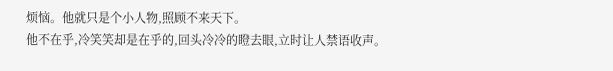烦恼。他就只是个小人物,照顾不来天下。
他不在乎,冷笑笑却是在乎的,回头冷冷的瞪去眼,立时让人禁语收声。